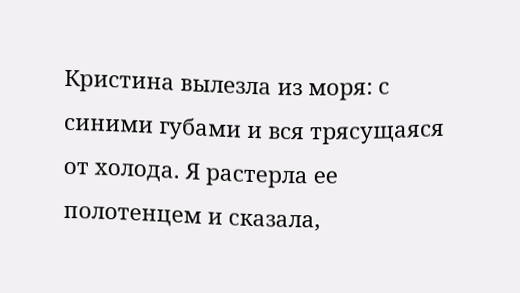Кристина вылезла из моря: с синими губами и вся трясущаяся от холода. Я растерла ее полотенцем и сказала,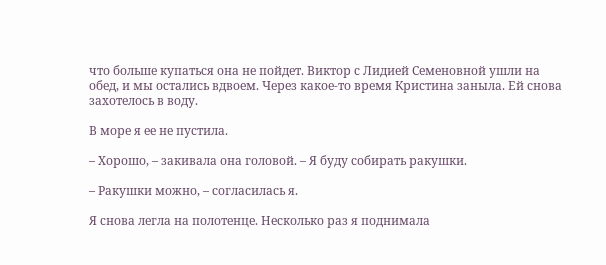что больше купаться она не пойдет. Виктор с Лидией Семеновной ушли на обед, и мы остались вдвоем. Через какое-то время Кристина заныла. Ей снова захотелось в воду.

В море я ее не пустила.

– Хорошо, – закивала она головой. – Я буду собирать ракушки.

– Ракушки можно, – согласилась я.

Я снова легла на полотенце. Несколько раз я поднимала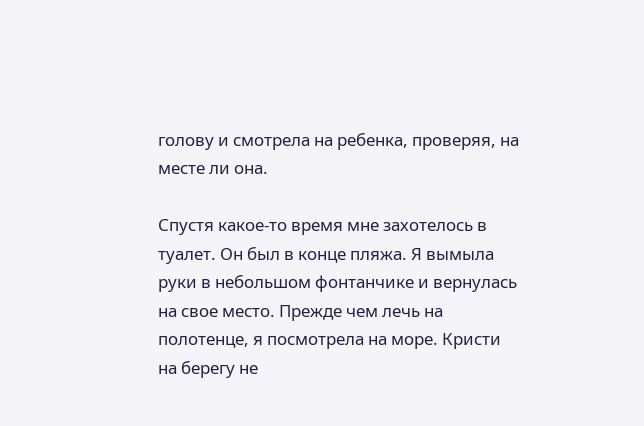голову и смотрела на ребенка, проверяя, на месте ли она.

Спустя какое-то время мне захотелось в туалет. Он был в конце пляжа. Я вымыла руки в небольшом фонтанчике и вернулась на свое место. Прежде чем лечь на полотенце, я посмотрела на море. Кристи на берегу не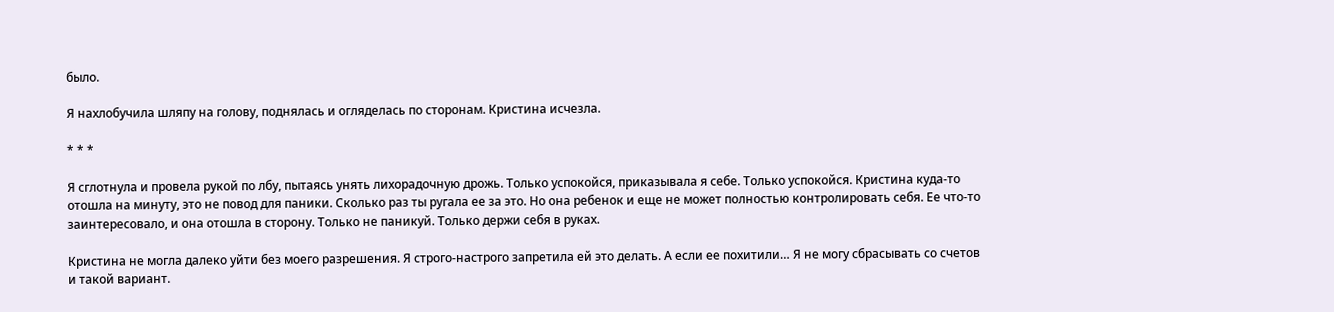было.

Я нахлобучила шляпу на голову, поднялась и огляделась по сторонам. Кристина исчезла.

* * *

Я сглотнула и провела рукой по лбу, пытаясь унять лихорадочную дрожь. Только успокойся, приказывала я себе. Только успокойся. Кристина куда-то отошла на минуту, это не повод для паники. Сколько раз ты ругала ее за это. Но она ребенок и еще не может полностью контролировать себя. Ее что-то заинтересовало, и она отошла в сторону. Только не паникуй. Только держи себя в руках.

Кристина не могла далеко уйти без моего разрешения. Я строго-настрого запретила ей это делать. А если ее похитили… Я не могу сбрасывать со счетов и такой вариант.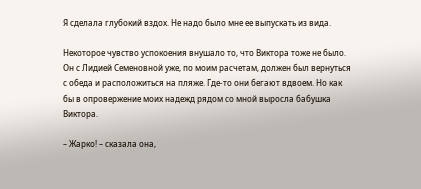Я сделала глубокий вздох. Не надо было мне ее выпускать из вида.

Некоторое чувство успокоения внушало то, что Виктора тоже не было. Он с Лидией Семеновной уже, по моим расчетам, должен был вернуться с обеда и расположиться на пляже. Где-то они бегают вдвоем. Но как бы в опровержение моих надежд рядом со мной выросла бабушка Виктора.

– Жарко! – сказала она,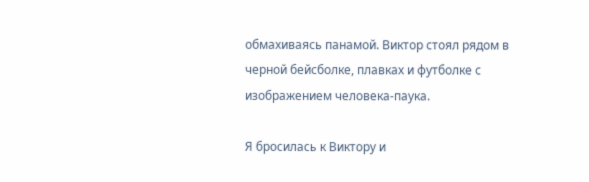обмахиваясь панамой. Виктор стоял рядом в черной бейсболке, плавках и футболке с изображением человека-паука.

Я бросилась к Виктору и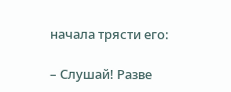начала трясти его:

– Слушай! Разве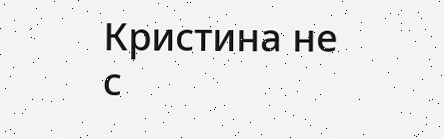Кристина не с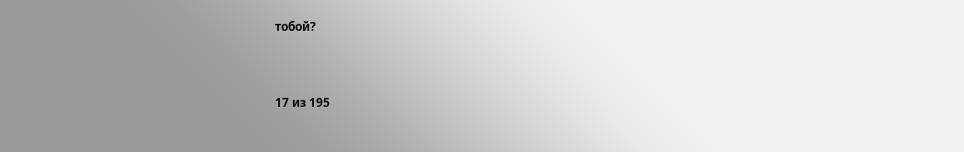тобой?



17 из 195